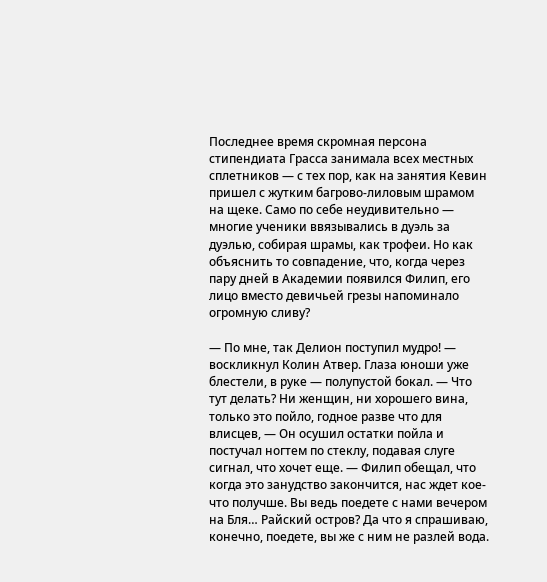Последнее время скромная персона стипендиата Грасса занимала всех местных сплетников — с тех пор, как на занятия Кевин пришел с жутким багрово-лиловым шрамом на щеке. Само по себе неудивительно — многие ученики ввязывались в дуэль за дуэлью, собирая шрамы, как трофеи. Но как объяснить то совпадение, что, когда через пару дней в Академии появился Филип, его лицо вместо девичьей грезы напоминало огромную сливу?

— По мне, так Делион поступил мудро! — воскликнул Колин Атвер. Глаза юноши уже блестели, в руке — полупустой бокал. — Что тут делать? Ни женщин, ни хорошего вина, только это пойло, годное разве что для влисцев, — Он осушил остатки пойла и постучал ногтем по стеклу, подавая слуге сигнал, что хочет еще. — Филип обещал, что когда это занудство закончится, нас ждет кое-что получше. Вы ведь поедете с нами вечером на Бля… Райский остров? Да что я спрашиваю, конечно, поедете, вы же с ним не разлей вода.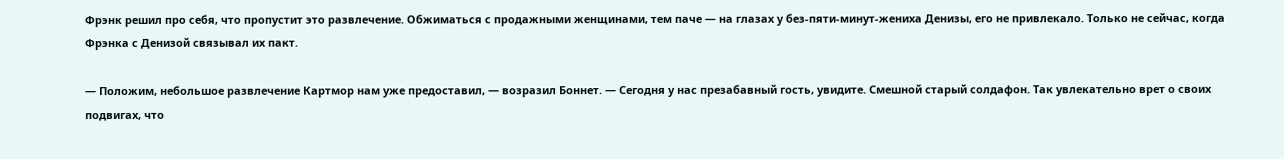Фрэнк решил про себя, что пропустит это развлечение. Обжиматься с продажными женщинами, тем паче — на глазах у без-пяти-минут-жениха Денизы, его не привлекало. Только не сейчас, когда Фрэнка с Денизой связывал их пакт.

— Положим, небольшое развлечение Картмор нам уже предоставил, — возразил Боннет. — Сегодня у нас презабавный гость, увидите. Смешной старый солдафон. Так увлекательно врет о своих подвигах, что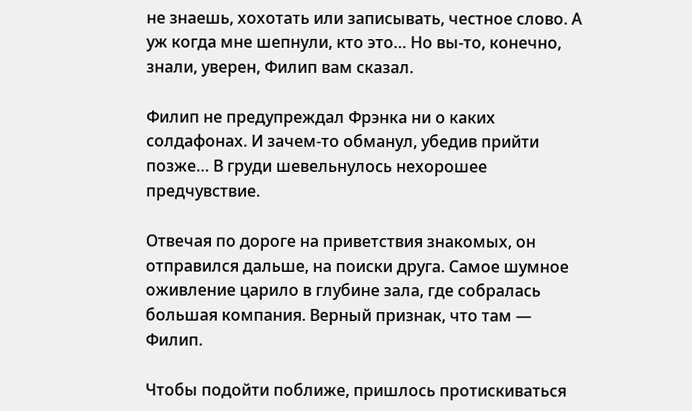не знаешь, хохотать или записывать, честное слово. А уж когда мне шепнули, кто это… Но вы-то, конечно, знали, уверен, Филип вам сказал.

Филип не предупреждал Фрэнка ни о каких солдафонах. И зачем-то обманул, убедив прийти позже… В груди шевельнулось нехорошее предчувствие.

Отвечая по дороге на приветствия знакомых, он отправился дальше, на поиски друга. Самое шумное оживление царило в глубине зала, где собралась большая компания. Верный признак, что там — Филип.

Чтобы подойти поближе, пришлось протискиваться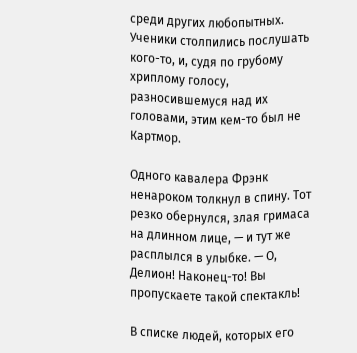среди других любопытных. Ученики столпились послушать кого-то, и, судя по грубому хриплому голосу, разносившемуся над их головами, этим кем-то был не Картмор.

Одного кавалера Фрэнк ненароком толкнул в спину. Тот резко обернулся, злая гримаса на длинном лице, — и тут же расплылся в улыбке. — О, Делион! Наконец-то! Вы пропускаете такой спектакль!

В списке людей, которых его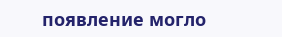появление могло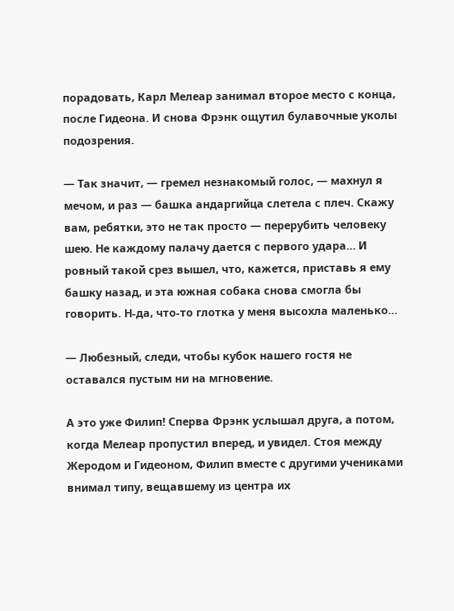порадовать, Карл Мелеар занимал второе место с конца, после Гидеона. И снова Фрэнк ощутил булавочные уколы подозрения.

— Так значит, — гремел незнакомый голос, — махнул я мечом, и раз — башка андаргийца слетела с плеч. Скажу вам, ребятки, это не так просто — перерубить человеку шею. Не каждому палачу дается с первого удара… И ровный такой срез вышел, что, кажется, приставь я ему башку назад, и эта южная собака снова смогла бы говорить. Н-да, что-то глотка у меня высохла маленько…

— Любезный, следи, чтобы кубок нашего гостя не оставался пустым ни на мгновение.

А это уже Филип! Сперва Фрэнк услышал друга, а потом, когда Мелеар пропустил вперед, и увидел. Стоя между Жеродом и Гидеоном, Филип вместе с другими учениками внимал типу, вещавшему из центра их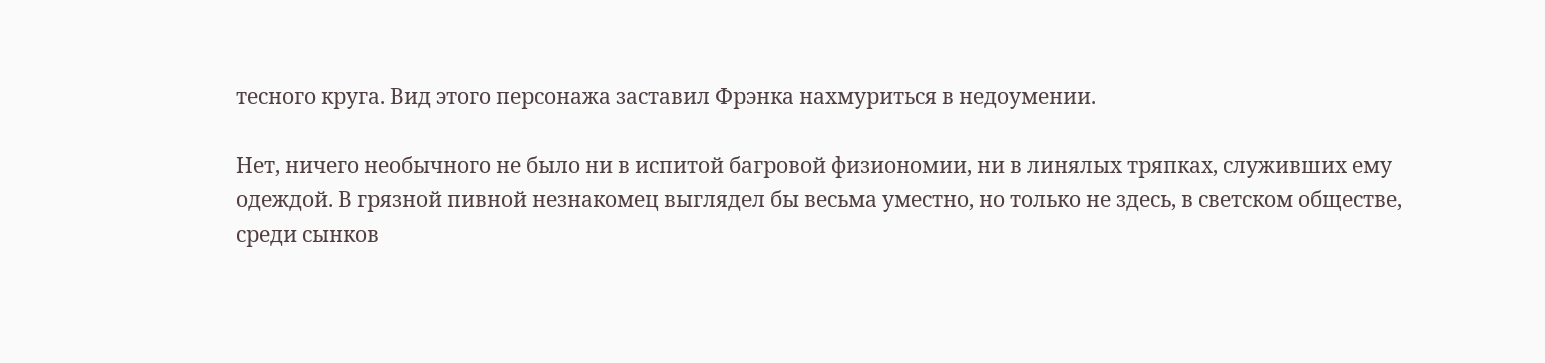тесного круга. Вид этого персонажа заставил Фрэнка нахмуриться в недоумении.

Нет, ничего необычного не было ни в испитой багровой физиономии, ни в линялых тряпках, служивших ему одеждой. В грязной пивной незнакомец выглядел бы весьма уместно, но только не здесь, в светском обществе, среди сынков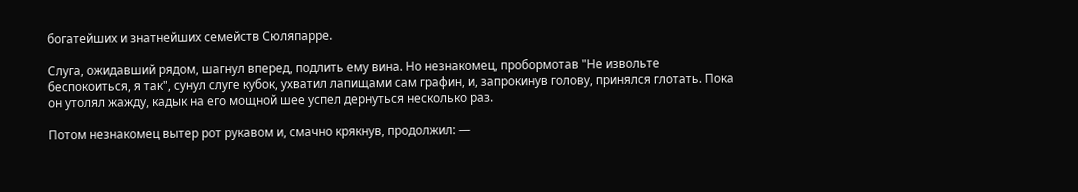богатейших и знатнейших семейств Сюляпарре.

Слуга, ожидавший рядом, шагнул вперед, подлить ему вина. Но незнакомец, пробормотав "Не извольте беспокоиться, я так", сунул слуге кубок, ухватил лапищами сам графин, и, запрокинув голову, принялся глотать. Пока он утолял жажду, кадык на его мощной шее успел дернуться несколько раз.

Потом незнакомец вытер рот рукавом и, смачно крякнув, продолжил: —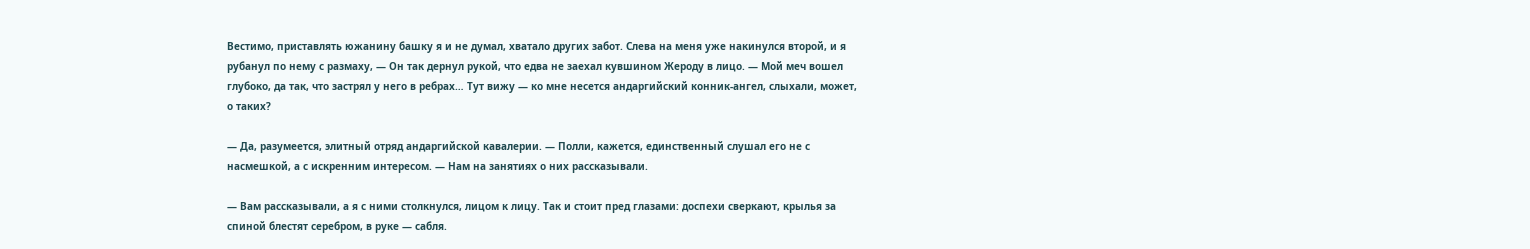Вестимо, приставлять южанину башку я и не думал, хватало других забот. Слева на меня уже накинулся второй, и я рубанул по нему с размаху, — Он так дернул рукой, что едва не заехал кувшином Жероду в лицо. — Мой меч вошел глубоко, да так, что застрял у него в ребрах… Тут вижу — ко мне несется андаргийский конник-ангел, слыхали, может, о таких?

— Да, разумеется, элитный отряд андаргийской кавалерии. — Полли, кажется, единственный слушал его не с насмешкой, а с искренним интересом. — Нам на занятиях о них рассказывали.

— Вам рассказывали, а я с ними столкнулся, лицом к лицу. Так и стоит пред глазами: доспехи сверкают, крылья за спиной блестят серебром, в руке — сабля.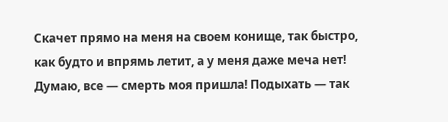Скачет прямо на меня на своем конище, так быстро, как будто и впрямь летит, а у меня даже меча нет! Думаю, все — смерть моя пришла! Подыхать — так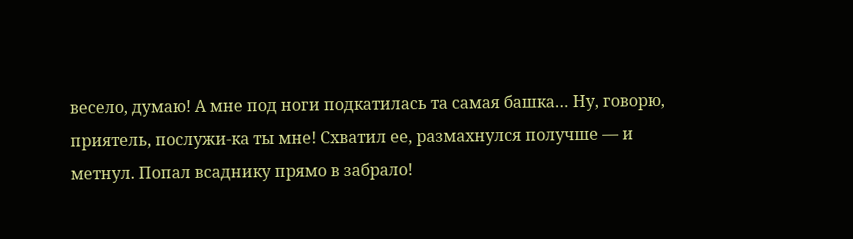весело, думаю! А мне под ноги подкатилась та самая башка… Ну, говорю, приятель, послужи-ка ты мне! Схватил ее, размахнулся получше — и метнул. Попал всаднику прямо в забрало!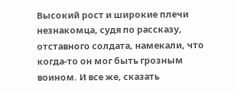Высокий рост и широкие плечи незнакомца, судя по рассказу, отставного солдата, намекали, что когда-то он мог быть грозным воином. И все же, сказать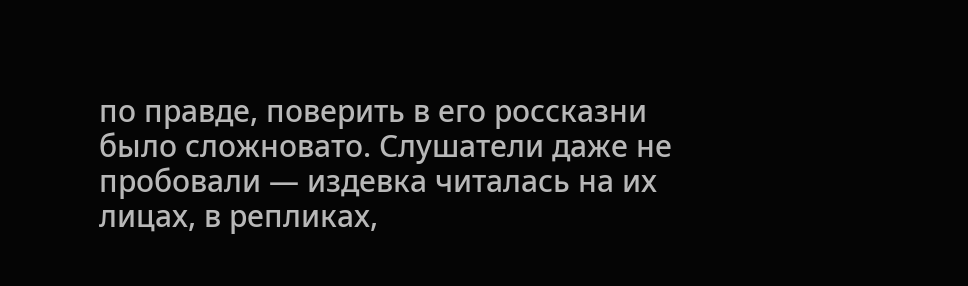по правде, поверить в его россказни было сложновато. Слушатели даже не пробовали — издевка читалась на их лицах, в репликах,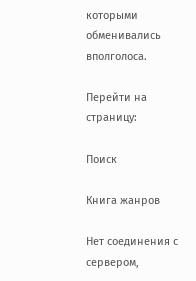которыми обменивались вполголоса.

Перейти на страницу:

Поиск

Книга жанров

Нет соединения с сервером,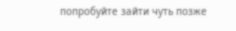попробуйте зайти чуть позже